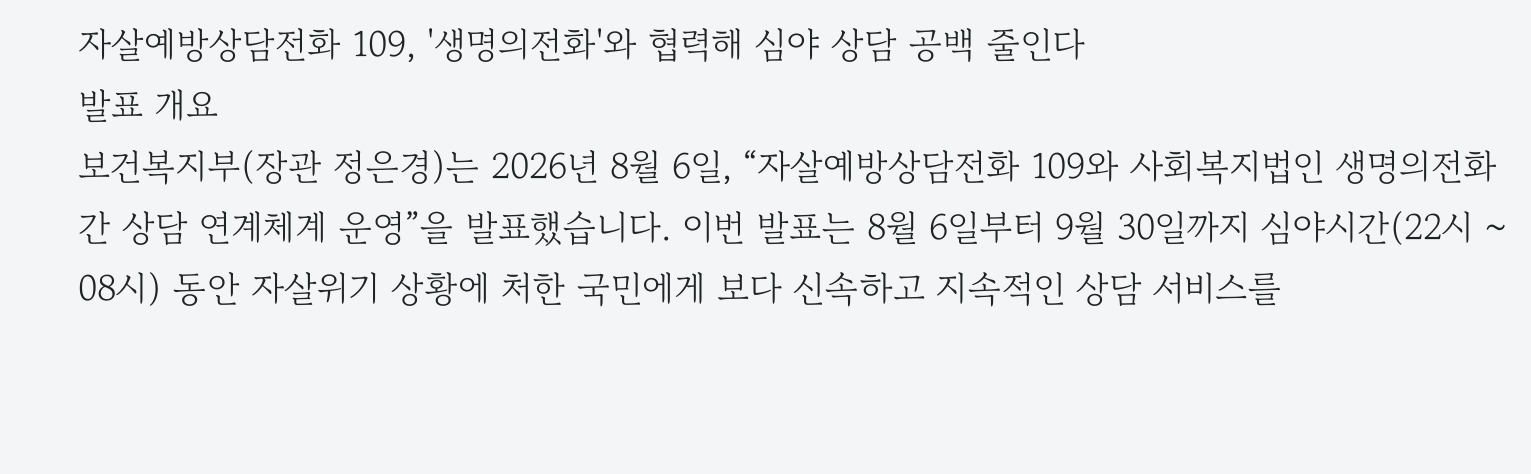자살예방상담전화 109, '생명의전화'와 협력해 심야 상담 공백 줄인다
발표 개요
보건복지부(장관 정은경)는 2026년 8월 6일, “자살예방상담전화 109와 사회복지법인 생명의전화 간 상담 연계체계 운영”을 발표했습니다. 이번 발표는 8월 6일부터 9월 30일까지 심야시간(22시 ~ 08시) 동안 자살위기 상황에 처한 국민에게 보다 신속하고 지속적인 상담 서비스를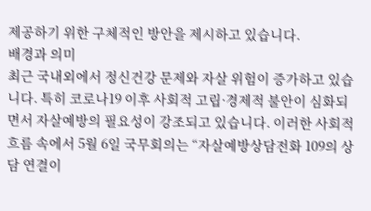제공하기 위한 구체적인 방안을 제시하고 있습니다.
배경과 의미
최근 국내외에서 정신건강 문제와 자살 위험이 증가하고 있습니다. 특히 코로나19 이후 사회적 고립·경제적 불안이 심화되면서 자살예방의 필요성이 강조되고 있습니다. 이러한 사회적 흐름 속에서 5월 6일 국무회의는 “자살예방상담전화 109의 상담 연결이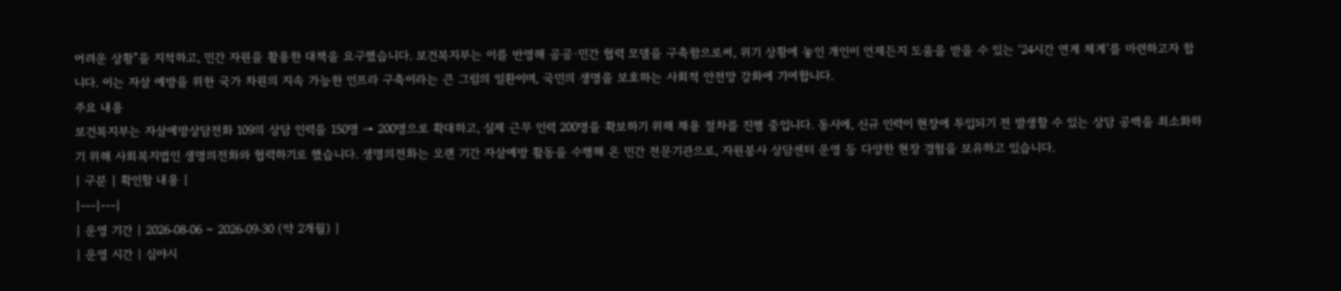어려운 상황”을 지적하고, 민간 자원을 활용한 대책을 요구했습니다. 보건복지부는 이를 반영해 공공·민간 협력 모델을 구축함으로써, 위기 상황에 놓인 개인이 언제든지 도움을 받을 수 있는 ‘24시간 연계 체계’를 마련하고자 합니다. 이는 자살 예방을 위한 국가 차원의 지속 가능한 인프라 구축이라는 큰 그림의 일환이며, 국민의 생명을 보호하는 사회적 안전망 강화에 기여합니다.
주요 내용
보건복지부는 자살예방상담전화 109의 상담 인력을 150명 → 200명으로 확대하고, 실제 근무 인력 200명을 확보하기 위해 채용 절차를 진행 중입니다. 동시에, 신규 인력이 현장에 투입되기 전 발생할 수 있는 상담 공백을 최소화하기 위해 사회복지법인 생명의전화와 협력하기로 했습니다. 생명의전화는 오랜 기간 자살예방 활동을 수행해 온 민간 전문기관으로, 자원봉사 상담센터 운영 등 다양한 현장 경험을 보유하고 있습니다.
| 구분 | 확인할 내용 |
|---|---|
| 운영 기간 | 2026‑08‑06 ~ 2026‑09‑30 (약 2개월) |
| 운영 시간 | 심야시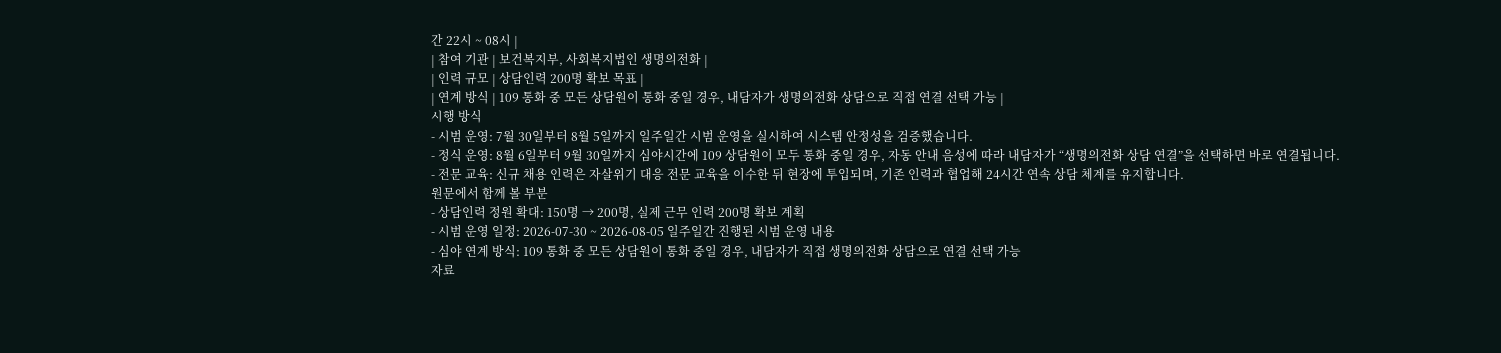간 22시 ~ 08시 |
| 참여 기관 | 보건복지부, 사회복지법인 생명의전화 |
| 인력 규모 | 상담인력 200명 확보 목표 |
| 연계 방식 | 109 통화 중 모든 상담원이 통화 중일 경우, 내담자가 생명의전화 상담으로 직접 연결 선택 가능 |
시행 방식
- 시범 운영: 7월 30일부터 8월 5일까지 일주일간 시범 운영을 실시하여 시스템 안정성을 검증했습니다.
- 정식 운영: 8월 6일부터 9월 30일까지 심야시간에 109 상담원이 모두 통화 중일 경우, 자동 안내 음성에 따라 내담자가 “생명의전화 상담 연결”을 선택하면 바로 연결됩니다.
- 전문 교육: 신규 채용 인력은 자살위기 대응 전문 교육을 이수한 뒤 현장에 투입되며, 기존 인력과 협업해 24시간 연속 상담 체계를 유지합니다.
원문에서 함께 볼 부분
- 상담인력 정원 확대: 150명 → 200명, 실제 근무 인력 200명 확보 계획
- 시범 운영 일정: 2026‑07‑30 ~ 2026‑08‑05 일주일간 진행된 시범 운영 내용
- 심야 연계 방식: 109 통화 중 모든 상담원이 통화 중일 경우, 내담자가 직접 생명의전화 상담으로 연결 선택 가능
자료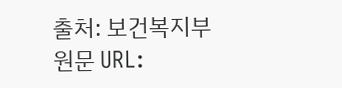출처: 보건복지부
원문 URL: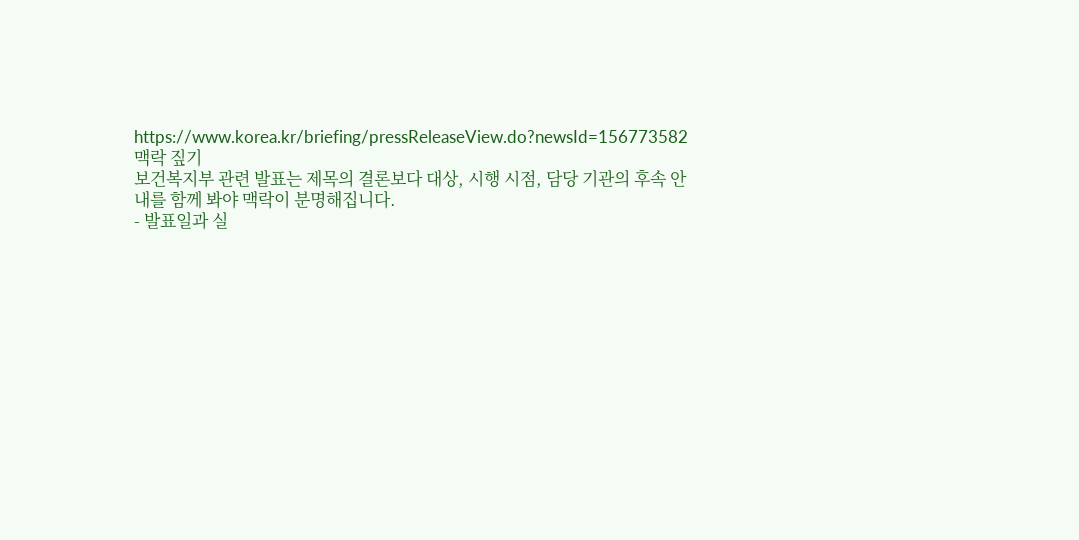https://www.korea.kr/briefing/pressReleaseView.do?newsId=156773582
맥락 짚기
보건복지부 관련 발표는 제목의 결론보다 대상, 시행 시점, 담당 기관의 후속 안내를 함께 봐야 맥락이 분명해집니다.
- 발표일과 실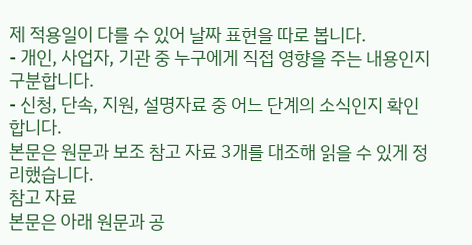제 적용일이 다를 수 있어 날짜 표현을 따로 봅니다.
- 개인, 사업자, 기관 중 누구에게 직접 영향을 주는 내용인지 구분합니다.
- 신청, 단속, 지원, 설명자료 중 어느 단계의 소식인지 확인합니다.
본문은 원문과 보조 참고 자료 3개를 대조해 읽을 수 있게 정리했습니다.
참고 자료
본문은 아래 원문과 공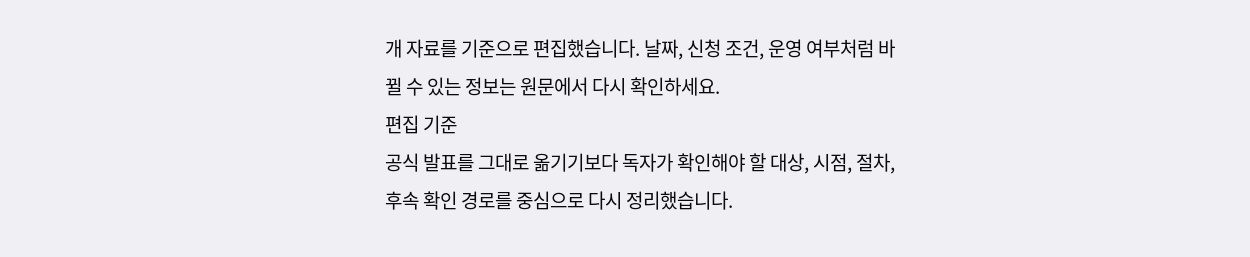개 자료를 기준으로 편집했습니다. 날짜, 신청 조건, 운영 여부처럼 바뀔 수 있는 정보는 원문에서 다시 확인하세요.
편집 기준
공식 발표를 그대로 옮기기보다 독자가 확인해야 할 대상, 시점, 절차, 후속 확인 경로를 중심으로 다시 정리했습니다.